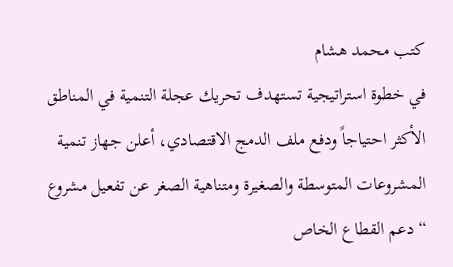كتب محمد هشام
في خطوة استراتيجية تستهدف تحريك عجلة التنمية في المناطق الأكثر احتياجاً ودفع ملف الدمج الاقتصادي، أعلن جهاز تنمية المشروعات المتوسطة والصغيرة ومتناهية الصغر عن تفعيل مشروع “دعم القطاع الخاص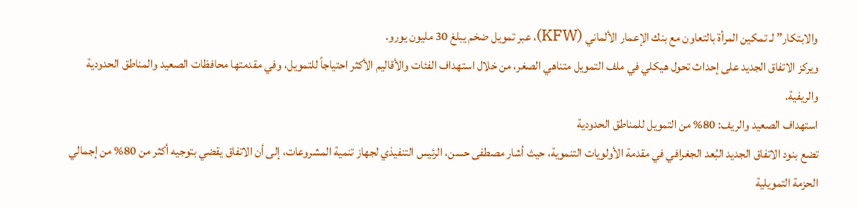والابتكار” لـ تمكين المرأة بالتعاون مع بنك الإعمار الألماني (KFW)، عبر تمويل ضخم يبلغ 30 مليون يورو.
ويركز الاتفاق الجديد على إحداث تحول هيكلي في ملف التمويل متناهي الصغر، من خلال استهداف الفئات والأقاليم الأكثر احتياجاً للتمويل، وفي مقدمتها محافظات الصعيد والمناطق الحدودية والريفية.
استهداف الصعيد والريف: 80% من التمويل للمناطق الحدودية
تضع بنود الاتفاق الجديد البُعد الجغرافي في مقدمة الأولويات التنموية، حيث أشار مصطفى حسن، الرئيس التنفيذي لجهاز تنمية المشروعات، إلى أن الاتفاق يقضي بتوجيه أكثر من 80% من إجمالي الحزمة التمويلية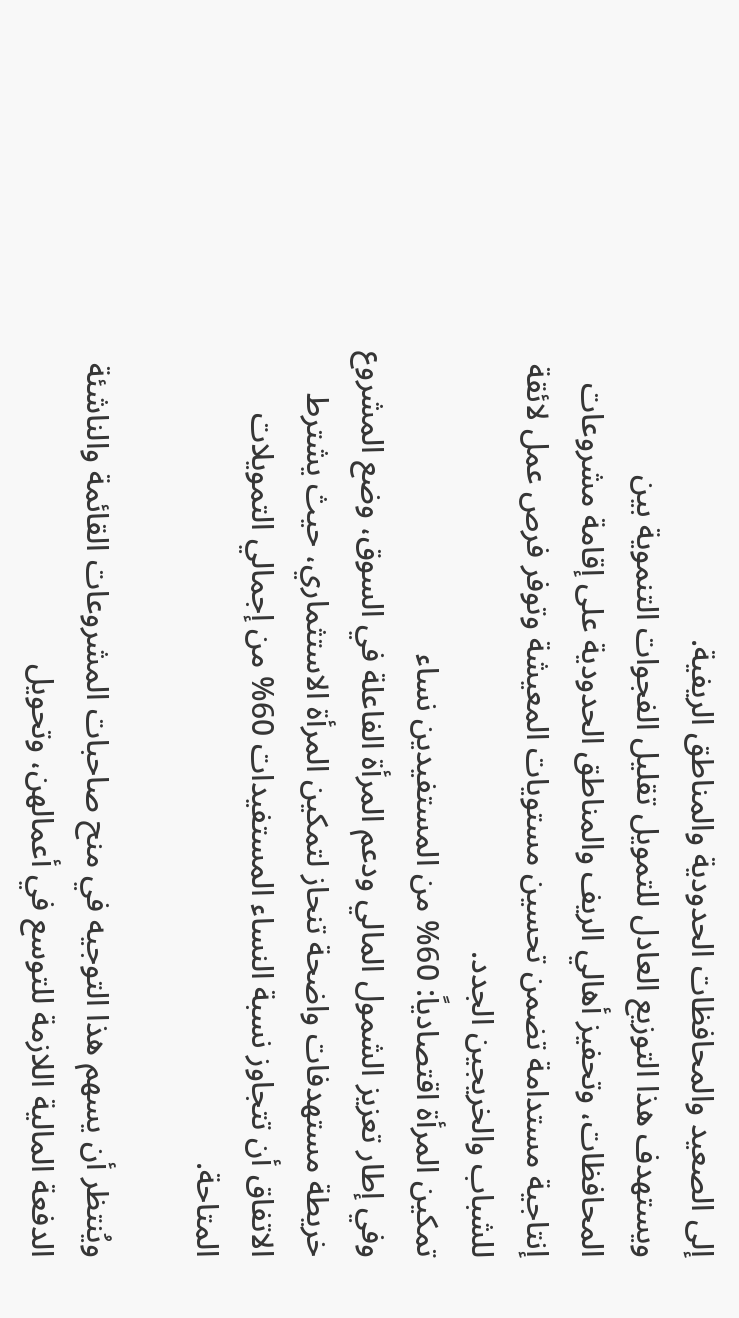إلى الصعيد والمحافظات الحدودية والمناطق الريفية.
ويستهدف هذا التوزيع العادل للتمويل تقليل الفجوات التنموية بين المحافظات، وتحفيز أهالي الريف والمناطق الحدودية على إقامة مشروعات إنتاجية مستدامة تضمن تحسين مستويات المعيشة وتوفر فرص عمل لائقة للشباب والخريجين الجدد.
تمكين المرأة اقتصادياً: 60% من المستفيدين نساء
وفي إطار تعزيز الشمول المالي ودعم المرأة الفاعلة في السوق، وضع المشروع خريطة مستهدفات واضحة تنحاز لتمكين المرأة الاستثماري، حيث يشترط الاتفاق أن تتجاوز نسبة النساء المستفيدات 60% من إجمالي التمويلات المتاحة.

ويُنتظر أن يسهم هذا التوجيه في منح صاحبات المشروعات القائمة والناشئة الدفعة المالية اللازمة للتوسع في أعمالهن، وتحويل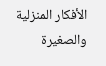الأفكار المنزلية والصغيرة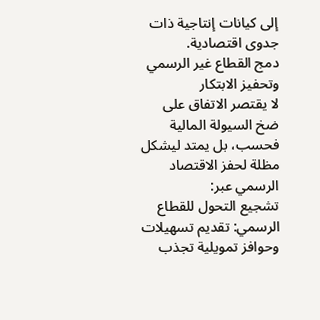إلى كيانات إنتاجية ذات جدوى اقتصادية.
دمج القطاع غير الرسمي وتحفيز الابتكار
لا يقتصر الاتفاق على ضخ السيولة المالية فحسب، بل يمتد ليشكل مظلة لحفز الاقتصاد الرسمي عبر:
تشجيع التحول للقطاع الرسمي: تقديم تسهيلات وحوافز تمويلية تجذب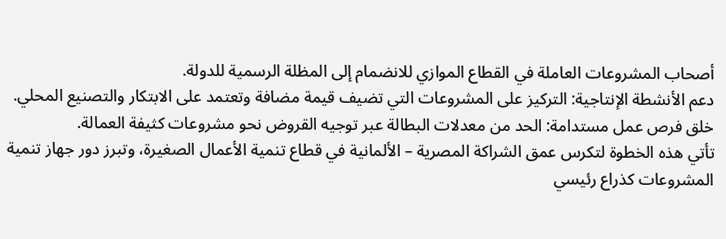أصحاب المشروعات العاملة في القطاع الموازي للانضمام إلى المظلة الرسمية للدولة.
دعم الأنشطة الإنتاجية: التركيز على المشروعات التي تضيف قيمة مضافة وتعتمد على الابتكار والتصنيع المحلي.
خلق فرص عمل مستدامة: الحد من معدلات البطالة عبر توجيه القروض نحو مشروعات كثيفة العمالة.
تأتي هذه الخطوة لتكرس عمق الشراكة المصرية – الألمانية في قطاع تنمية الأعمال الصغيرة، وتبرز دور جهاز تنمية المشروعات كذراع رئيسي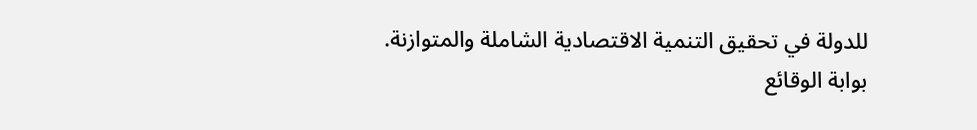للدولة في تحقيق التنمية الاقتصادية الشاملة والمتوازنة.
بوابة الوقائع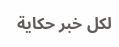لكل خبر حكاية